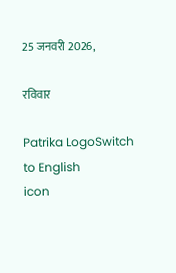25 जनवरी 2026,

रविवार

Patrika LogoSwitch to English
icon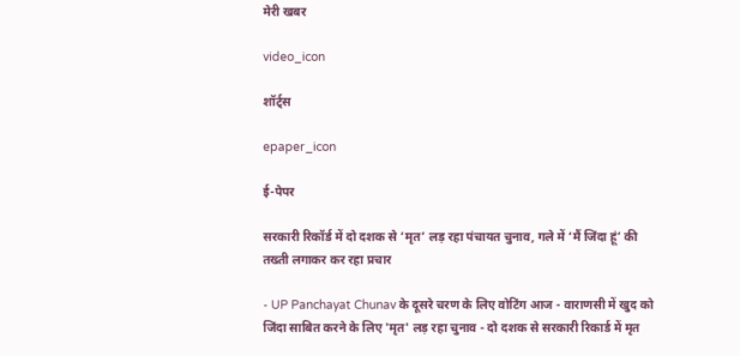मेरी खबर

video_icon

शॉर्ट्स

epaper_icon

ई-पेपर

सरकारी रिकॉर्ड में दो दशक से ‘मृत’ लड़ रहा पंचायत चुनाव, गले में ‘मैं जिंदा हूं’ की तख्ती लगाकर कर रहा प्रचार

- UP Panchayat Chunav के दूसरे चरण के लिए वोटिंग आज - वाराणसी में खुद को जिंदा साबित करने के लिए 'मृत' लड़ रहा चुनाव - दो दशक से सरकारी रिकार्ड में मृत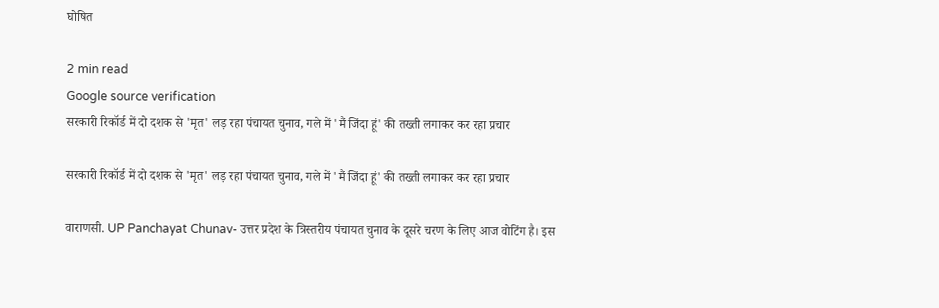घोषित

2 min read
Google source verification
सरकारी रिकॉर्ड में दो दशक से 'मृत' लड़ रहा पंचायत चुनाव, गले में 'मैं जिंदा हूं' की तख्ती लगाकर कर रहा प्रचार

सरकारी रिकॉर्ड में दो दशक से 'मृत' लड़ रहा पंचायत चुनाव, गले में 'मैं जिंदा हूं' की तख्ती लगाकर कर रहा प्रचार

वाराणसी. UP Panchayat Chunav- उत्तर प्रदेश के त्रिस्तरीय पंचायत चुनाव के दूसरे चरण के लिए आज वोटिंग है। इस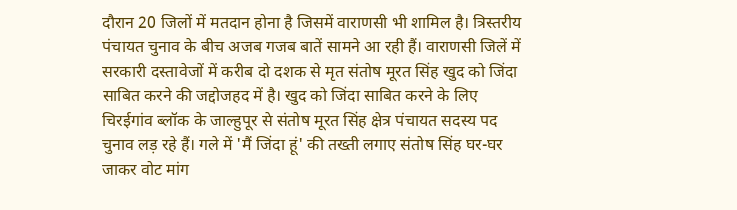दौरान 20 जिलों में मतदान होना है जिसमें वाराणसी भी शामिल है। त्रिस्तरीय पंचायत चुनाव के बीच अजब गजब बातें सामने आ रही हैं। वाराणसी जिलें में सरकारी दस्तावेजों में करीब दो दशक से मृत संतोष मूरत सिंह खुद को जिंदा साबित करने की जद्दोजहद में है। खुद को जिंदा साबित करने के लिए चिरईगांव ब्लॉक के जाल्हुपूर से संतोष मूरत सिंह क्षेत्र पंचायत सदस्य पद चुनाव लड़ रहे हैं। गले में 'मैं जिंदा हूं' की तख्ती लगाए संतोष सिंह घर-घर जाकर वोट मांग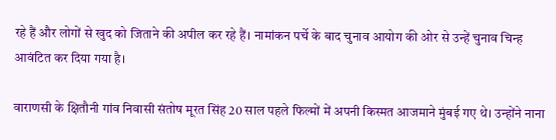रहे हैं और लोगों से खुद को जिताने की अपील कर रहे हैं। नामांकन पर्चे के बाद चुनाव आयोग की ओर से उन्हें चुनाव चिन्ह आवंटित कर दिया गया है।

वाराणसी के क्षितौनी गांव निवासी संतोष मूरत सिंह 20 साल पहले फिल्मों में अपनी किस्मत आजमाने मुंबई गए थे। उन्होंने नाना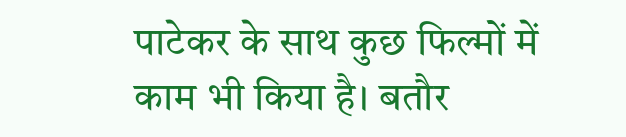पाटेकर के साथ कुछ फिल्मों में काम भी किया है। बतौर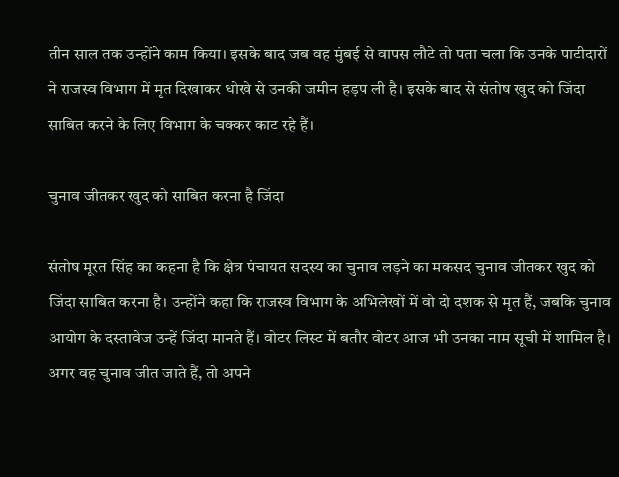तीन साल तक उन्होंने काम किया। इसके बाद जब वह मुंबई से वापस लौटे तो पता चला कि उनके पाटीदारों ने राजस्व विभाग में मृत दिखाकर धोखे से उनकी जमीन हड़प ली है। इसके बाद से संतोष खुद को जिंदा साबित करने के लिए विभाग के चक्कर काट रहे हैं।

चुनाव जीतकर खुद को साबित करना है जिंदा

संतोष मूरत सिंह का कहना है कि क्षेत्र पंचायत सदस्य का चुनाव लड़ने का मकसद चुनाव जीतकर खुद को जिंदा साबित करना है। उन्होंने कहा कि राजस्व विभाग के अभिलेखों में वो दो दशक से मृत हैं, जबकि चुनाव आयोग के दस्तावेज उन्हें जिंदा मानते हैं। वोटर लिस्ट में बतौर वोटर आज भी उनका नाम सूची में शामिल है। अगर वह चुनाव जीत जाते हैं, तो अपने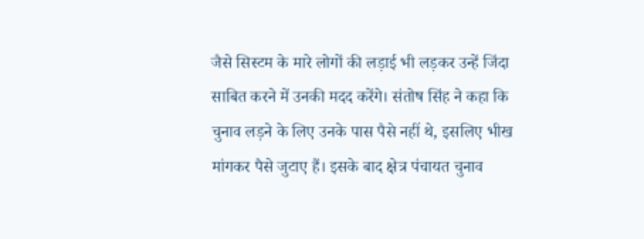जैसे सिस्टम के मारे लोगों की लड़ाई भी लड़कर उन्हें जिंदा साबित करने में उनकी मदद करेंगे। संतोष सिंह ने कहा कि चुनाव लड़ने के लिए उनके पास पैसे नहीं थे, इसलिए भीख मांगकर पैसे जुटाए हैं। इसके बाद क्षेत्र पंचायत चुनाव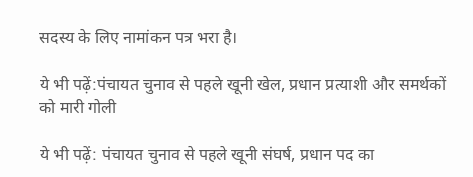सदस्य के लिए नामांकन पत्र भरा है।

ये भी पढ़ें:पंचायत चुनाव से पहले खूनी खेल, प्रधान प्रत्याशी और समर्थकों को मारी गोली

ये भी पढ़ें: पंचायत चुनाव से पहले खूनी संघर्ष, प्रधान पद का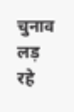चुनाव लड़ रहे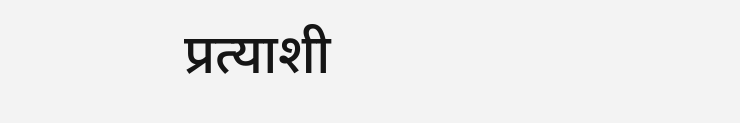प्रत्याशी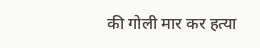की गोली मार कर हत्या